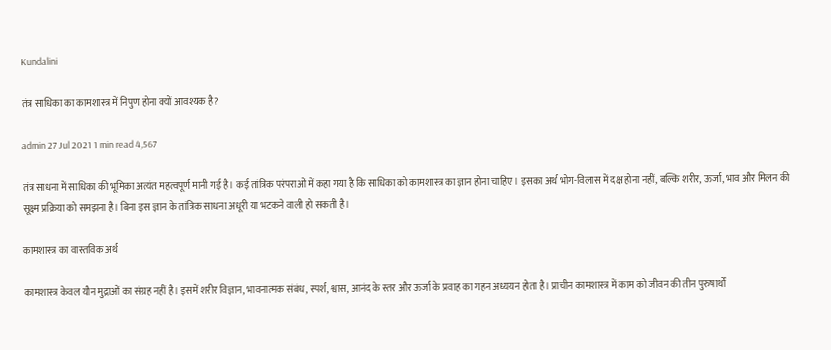Kundalini

तंत्र साधिका का कामशास्त्र में निपुण होना क्यों आवश्यक है?

admin 27 Jul 2021 1 min read 4,567

तंत्र साधना में साधिका की भूमिका अत्यंत महत्वपूर्ण मानी गई है। कई तांत्रिक परंपराओं में कहा गया है कि साधिका को कामशास्त्र का ज्ञान होना चाहिए। इसका अर्थ भोग-विलास में दक्ष होना नहीं, बल्कि शरीर, ऊर्जा, भाव और मिलन की सूक्ष्म प्रक्रिया को समझना है। बिना इस ज्ञान के तांत्रिक साधना अधूरी या भटकने वाली हो सकती है।

कामशास्त्र का वास्तविक अर्थ

कामशास्त्र केवल यौन मुद्राओं का संग्रह नहीं है। इसमें शरीर विज्ञान, भावनात्मक संबंध, स्पर्श, श्वास, आनंद के स्तर और ऊर्जा के प्रवाह का गहन अध्ययन होता है। प्राचीन कामशास्त्र में काम को जीवन की तीन पुरुषार्थों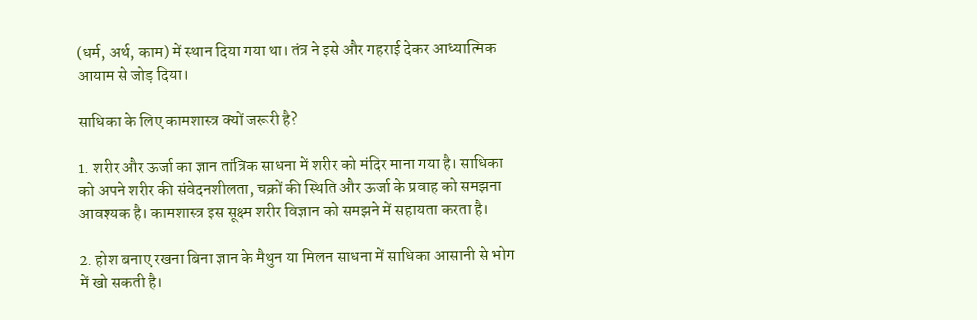(धर्म, अर्थ, काम) में स्थान दिया गया था। तंत्र ने इसे और गहराई देकर आध्यात्मिक आयाम से जोड़ दिया।

साधिका के लिए कामशास्त्र क्यों जरूरी है?

1. शरीर और ऊर्जा का ज्ञान तांत्रिक साधना में शरीर को मंदिर माना गया है। साधिका को अपने शरीर की संवेदनशीलता, चक्रों की स्थिति और ऊर्जा के प्रवाह को समझना आवश्यक है। कामशास्त्र इस सूक्ष्म शरीर विज्ञान को समझने में सहायता करता है।

2. होश बनाए रखना बिना ज्ञान के मैथुन या मिलन साधना में साधिका आसानी से भोग में खो सकती है।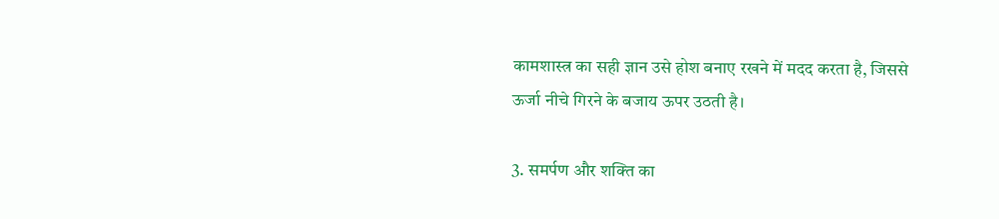कामशास्त्र का सही ज्ञान उसे होश बनाए रखने में मदद करता है, जिससे ऊर्जा नीचे गिरने के बजाय ऊपर उठती है।

3. समर्पण और शक्ति का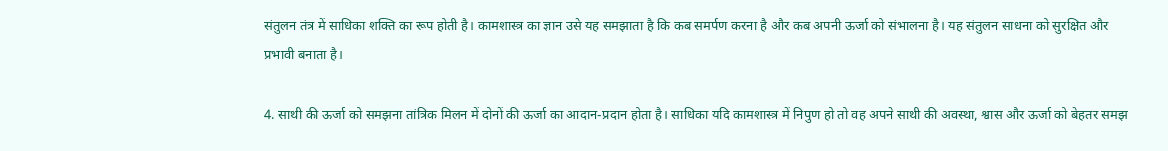संतुलन तंत्र में साधिका शक्ति का रूप होती है। कामशास्त्र का ज्ञान उसे यह समझाता है कि कब समर्पण करना है और कब अपनी ऊर्जा को संभालना है। यह संतुलन साधना को सुरक्षित और प्रभावी बनाता है।

4. साथी की ऊर्जा को समझना तांत्रिक मिलन में दोनों की ऊर्जा का आदान-प्रदान होता है। साधिका यदि कामशास्त्र में निपुण हो तो वह अपने साथी की अवस्था, श्वास और ऊर्जा को बेहतर समझ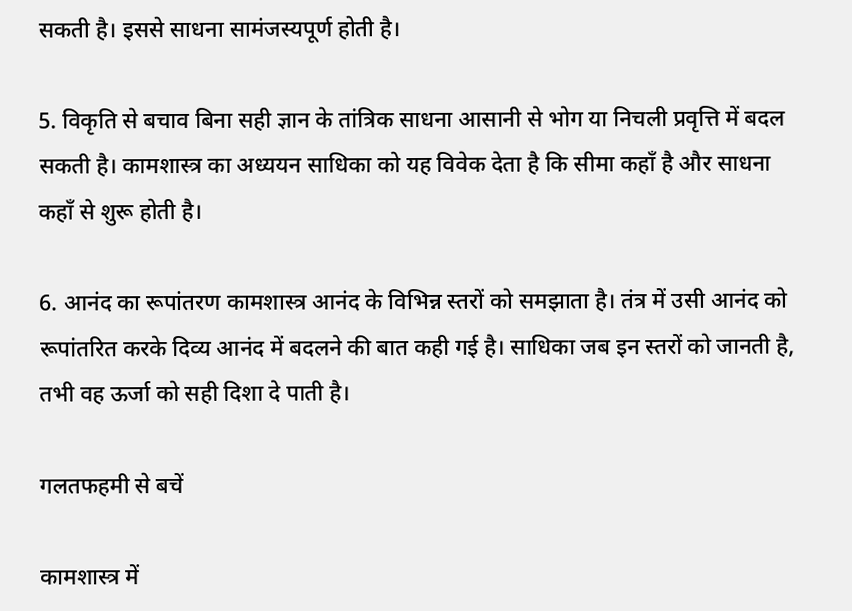सकती है। इससे साधना सामंजस्यपूर्ण होती है।

5. विकृति से बचाव बिना सही ज्ञान के तांत्रिक साधना आसानी से भोग या निचली प्रवृत्ति में बदल सकती है। कामशास्त्र का अध्ययन साधिका को यह विवेक देता है कि सीमा कहाँ है और साधना कहाँ से शुरू होती है।

6. आनंद का रूपांतरण कामशास्त्र आनंद के विभिन्न स्तरों को समझाता है। तंत्र में उसी आनंद को रूपांतरित करके दिव्य आनंद में बदलने की बात कही गई है। साधिका जब इन स्तरों को जानती है, तभी वह ऊर्जा को सही दिशा दे पाती है।

गलतफहमी से बचें

कामशास्त्र में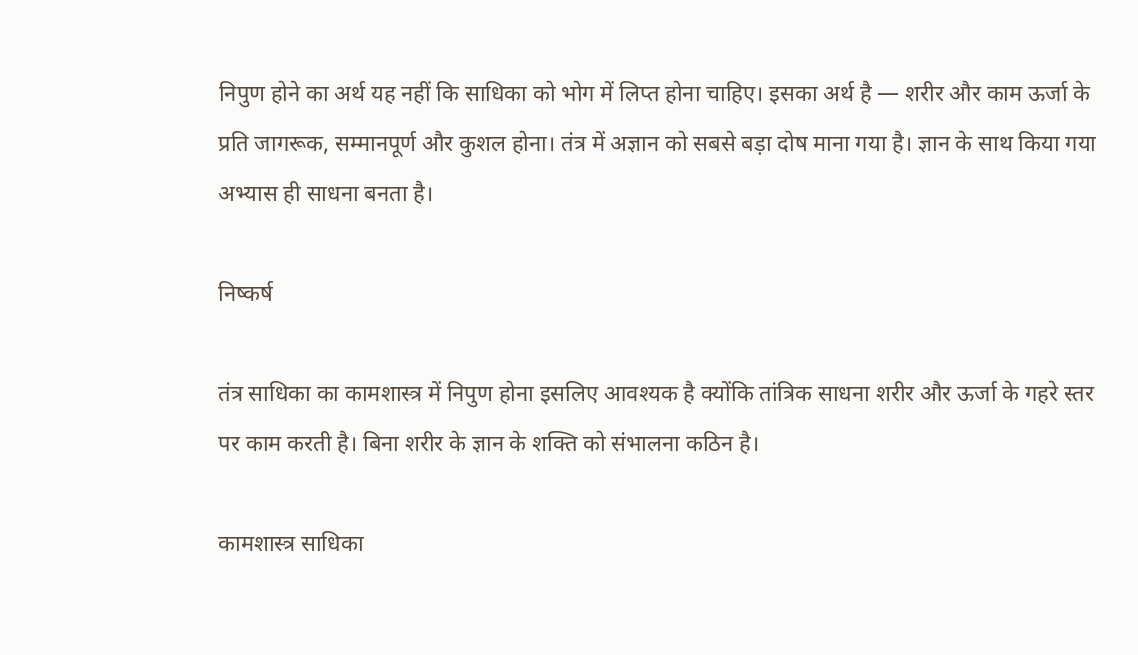निपुण होने का अर्थ यह नहीं कि साधिका को भोग में लिप्त होना चाहिए। इसका अर्थ है — शरीर और काम ऊर्जा के प्रति जागरूक, सम्मानपूर्ण और कुशल होना। तंत्र में अज्ञान को सबसे बड़ा दोष माना गया है। ज्ञान के साथ किया गया अभ्यास ही साधना बनता है।

निष्कर्ष

तंत्र साधिका का कामशास्त्र में निपुण होना इसलिए आवश्यक है क्योंकि तांत्रिक साधना शरीर और ऊर्जा के गहरे स्तर पर काम करती है। बिना शरीर के ज्ञान के शक्ति को संभालना कठिन है।

कामशास्त्र साधिका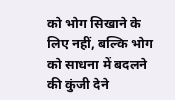को भोग सिखाने के लिए नहीं, बल्कि भोग को साधना में बदलने की कुंजी देने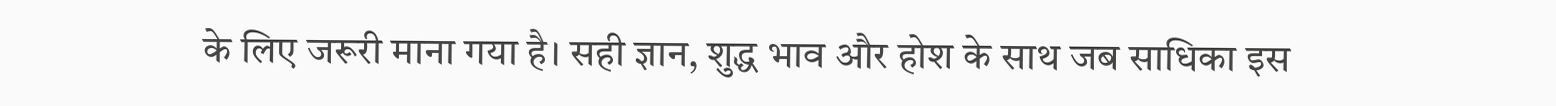के लिए जरूरी माना गया है। सही ज्ञान, शुद्ध भाव और होश के साथ जब साधिका इस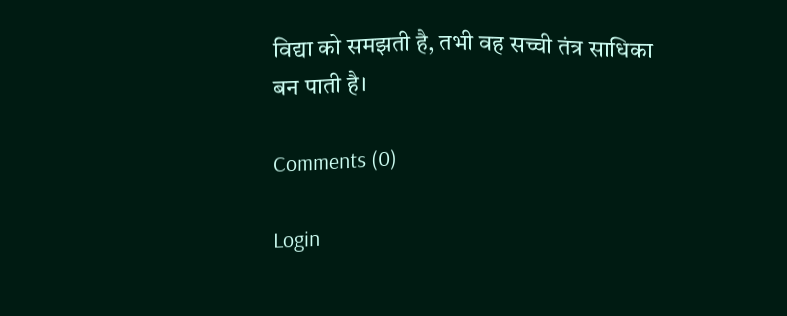विद्या को समझती है, तभी वह सच्ची तंत्र साधिका बन पाती है।

Comments (0)

Login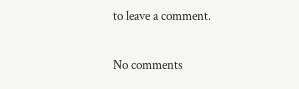to leave a comment.

No comments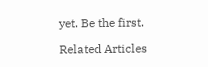yet. Be the first.

Related Articles